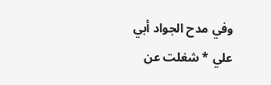وفي مدح الجواد أبي علي * شغلت عن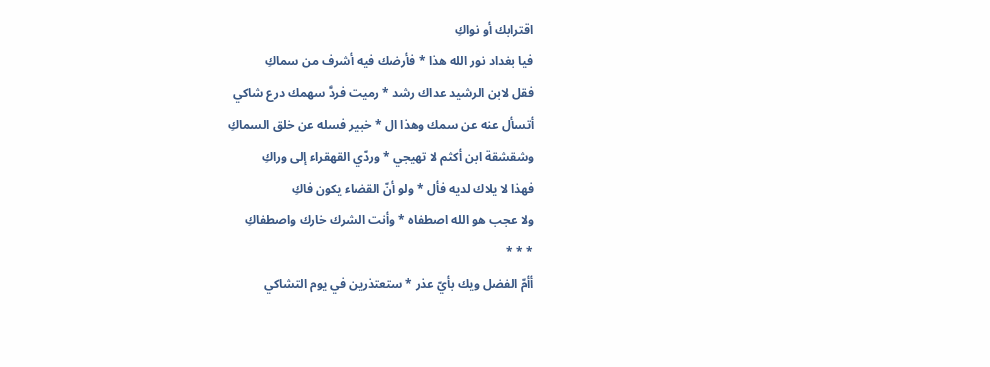اقترابك أو نواكِ
فيا بغداد نور الله هذا * فأرضك فيه أشرف من سماكِ
فقل لابن الرشيد عداك رشد * رميت فردَّ سهمك درع شاكي
أتسأل عنه عن سمك وهذا ال * خبير فسله عن خلق السماكِ
وشقشقة ابن أكثم لا تهيجي * وردّي القهقراء إلى وراكِ
فهذا لا يلاك لديه فأل * ولو أنّ القضاء يكون فاكِ
ولا عجب هو الله اصطفاه * وأنت الشرك خارك واصطفاكِ
* * *
أأمّ الفضل ويك بأيّ عذر * ستعتذرين في يوم التشاكي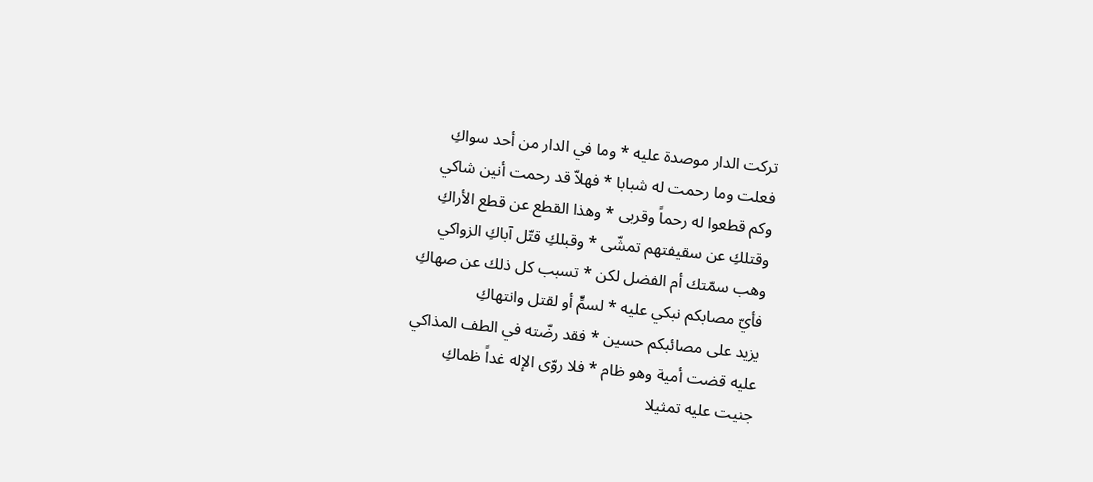تركت الدار موصدة عليه * وما في الدار من أحد سواكِ
فعلت وما رحمت له شبابا * فهلاّ قد رحمت أنين شاكي
وكم قطعوا له رحماً وقربى * وهذا القطع عن قطع الأراكِ
وقتلكِ عن سقيفتهم تمشّى * وقبلكِ قتّل آباكِ الزواكي
وهب سمّتك أم الفضل لكن * تسبب كل ذلك عن صهاكِ
فأيّ مصابكم نبكي عليه * لسمٍّ أو لقتل وانتهاكِ
يزيد على مصائبكم حسين * فقد رضّته في الطف المذاكي
عليه قضت أمية وهو ظام * فلا روّى الإله غداً ظماكِ
جنيت عليه تمثيلا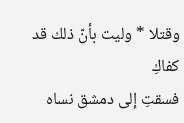وقتلا * وليت بأنّ ذلك قد كفاكِ
فسقتِ إلى دمشق نساه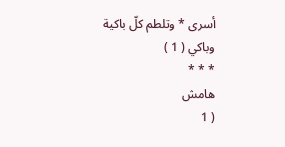أسرى * وتلطم كلّ باكية وباكي ( 1 )
* * *
هامش
( 1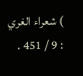) شعراء الغري : 9 / 451 .